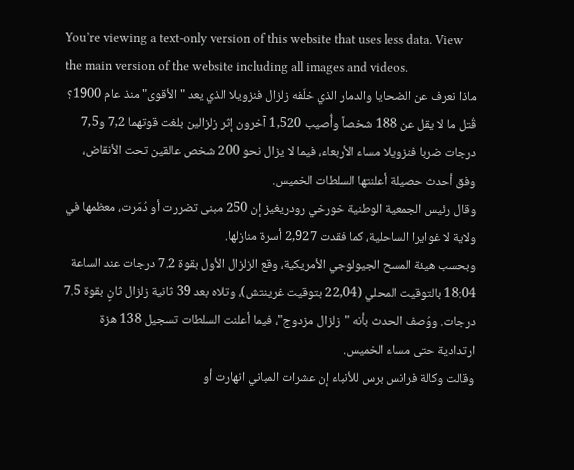You’re viewing a text-only version of this website that uses less data. View the main version of the website including all images and videos.
ماذا نعرف عن الضحايا والدمار الذي خلّفه زلزال فنزويلا الذي يعد "الأقوى" منذ عام 1900؟
قُتل ما لا يقل عن 188 شخصاً وأُصيب 1,520 آخرون إثر زلزالين بلغت قوتهما 7,2 و7,5 درجات ضربا فنزويلا مساء الأربعاء، فيما لا يزال نحو 200 شخص عالقين تحت الأنقاض، وفق أحدث حصيلة أعلنتها السلطات الخميس.
وقال رئيس الجمعية الوطنية خورخي رودريغيز إن 250 مبنى تضررت أو دُمّرت، معظمها في ولاية لا غوايرا الساحلية، كما فقدت 2,927 أسرة منازلها.
وبحسب هيئة المسح الجيولوجي الأمريكية، وقع الزلزال الأول بقوة 7.2 درجات عند الساعة 18:04 بالتوقيت المحلي (22,04 بتوقيت غرينتش)، وتلاه بعد 39 ثانية زلزال ثانٍ بقوة 7.5 درجات. ووُصف الحدث بأنه "زلزال مزدوج"، فيما أعلنت السلطات تسجيل 138 هزة ارتدادية حتى مساء الخميس.
وقالت وكالة فرانس برس للأنباء إن عشرات المباني انهارت أو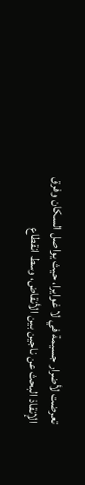تعرضت لأضرار جسيمة في لا غوايرا، حيث يواصل السكان وفرق الإنقاذ البحث عن ناجين بين الأنقاض، وسط انقطاع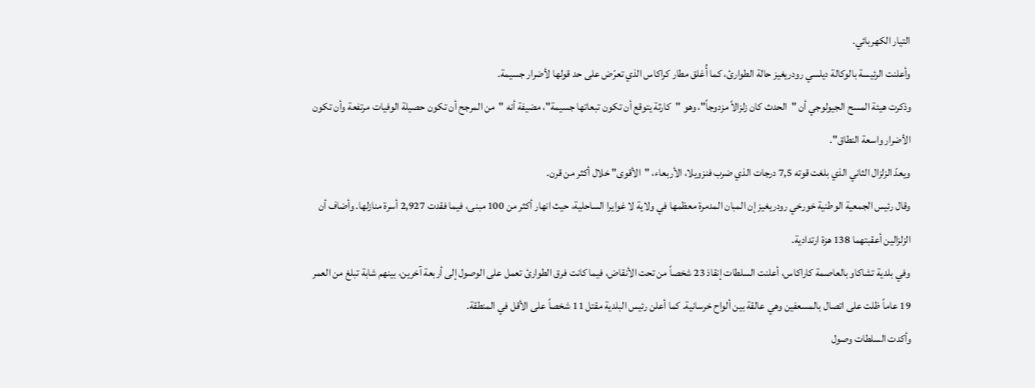التيار الكهربائي.
وأعلنت الرئيسة بالوكالة ديلسي رودريغيز حالة الطوارئ، كما أُغلق مطار كراكاس الذي تعرّض على حد قولها لأضرار جسيمة.
وذكرت هيئة المسح الجيولوجي أن "الحدث كان زلزالاً مزدوجاً"، وهو "كارثة يتوقع أن تكون تبعاتها جسيمة"، مضيفة أنه "من المرجح أن تكون حصيلة الوفيات مرتفعة وأن تكون الأضرار واسعة النطاق".
ويعدّ الزلزال الثاني الذي بلغت قوته 7,5 درجات الذي ضرب فنزويلا، الأربعاء، "الأقوى" خلال أكثر من قرن.
وقال رئيس الجمعية الوطنية خورخي رودريغيز إن المبان المدمرة معظمها في ولاية لا غوايرا الساحلية، حيث انهار أكثر من 100 مبنى، فيما فقدت 2,927 أسرة منازلها. وأضاف أن الزلزالين أعقبتهما 138 هزة ارتدادية.
وفي بلدية تشاكاو بالعاصمة كاراكاس، أعلنت السلطات إنقاذ 23 شخصاً من تحت الأنقاض، فيما كانت فرق الطوارئ تعمل على الوصول إلى أربعة آخرين، بينهم شابة تبلغ من العمر 19 عاماً ظلت على اتصال بالمسعفين وهي عالقة بين ألواح خرسانية. كما أعلن رئيس البلدية مقتل 11 شخصاً على الأقل في المنطقة.
وأكدت السلطات وصول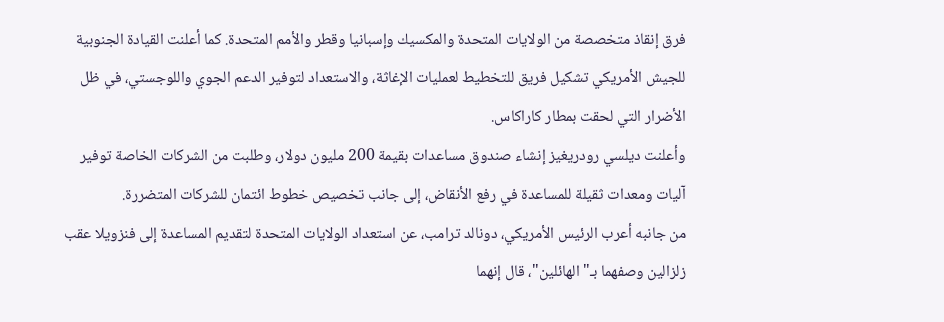فرق إنقاذ متخصصة من الولايات المتحدة والمكسيك وإسبانيا وقطر والأمم المتحدة. كما أعلنت القيادة الجنوبية للجيش الأمريكي تشكيل فريق للتخطيط لعمليات الإغاثة، والاستعداد لتوفير الدعم الجوي واللوجستي، في ظل الأضرار التي لحقت بمطار كاراكاس.
وأعلنت ديلسي رودريغيز إنشاء صندوق مساعدات بقيمة 200 مليون دولار، وطلبت من الشركات الخاصة توفير آليات ومعدات ثقيلة للمساعدة في رفع الأنقاض، إلى جانب تخصيص خطوط ائتمان للشركات المتضررة.
من جانبه أعرب الرئيس الأمريكي، دونالد ترامب، عن استعداد الولايات المتحدة لتقديم المساعدة إلى فنزويلا عقب زلزالين وصفهما بـ"الهائلين"، قال إنهما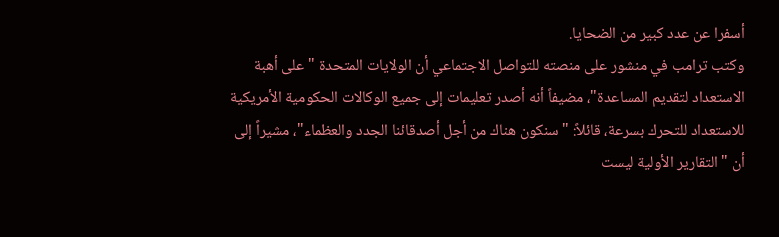أسفرا عن عدد كبير من الضحايا.
وكتب ترامب في منشور على منصته للتواصل الاجتماعي أن الولايات المتحدة "على أهبة الاستعداد لتقديم المساعدة"، مضيفاً أنه أصدر تعليمات إلى جميع الوكالات الحكومية الأمريكية للاستعداد للتحرك بسرعة، قائلاً: "سنكون هناك من أجل أصدقائنا الجدد والعظماء"، مشيراً إلى أن "التقارير الأولية ليست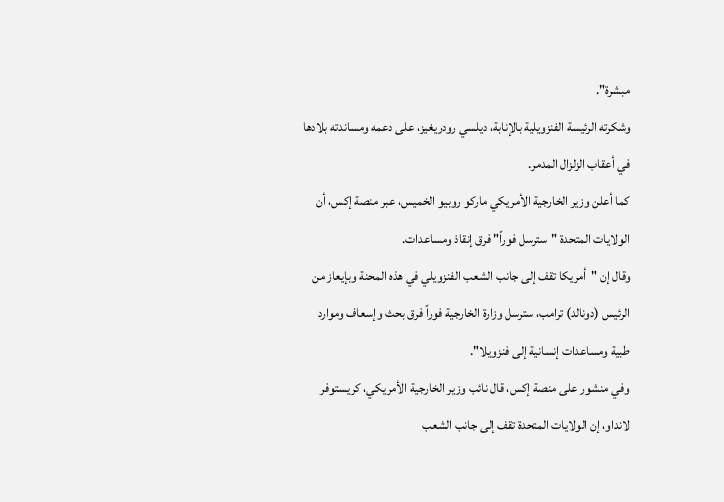مبشرة".
وشكرته الرئيسة الفنزويلية بالإنابة، ديلسي رودريغيز، على دعمه ومساندته بلادها في أعقاب الزلزال المدمر.
كما أعلن وزير الخارجية الأمريكي ماركو روبيو الخميس، عبر منصة إكس، أن الولايات المتحدة "سترسل فوراً" فرق إنقاذ ومساعدات.
وقال إن "أمريكا تقف إلى جانب الشعب الفنزويلي في هذه المحنة وبإيعاز من الرئيس (دونالد) ترامب، سترسل وزارة الخارجية فوراً فرق بحث وإسعاف وموارد طبية ومساعدات إنسانية إلى فنزويلا".
وفي منشور على منصة إكس، قال نائب وزير الخارجية الأمريكي، كريستوفر لانداو، إن الولايات المتحدة تقف إلى جانب الشعب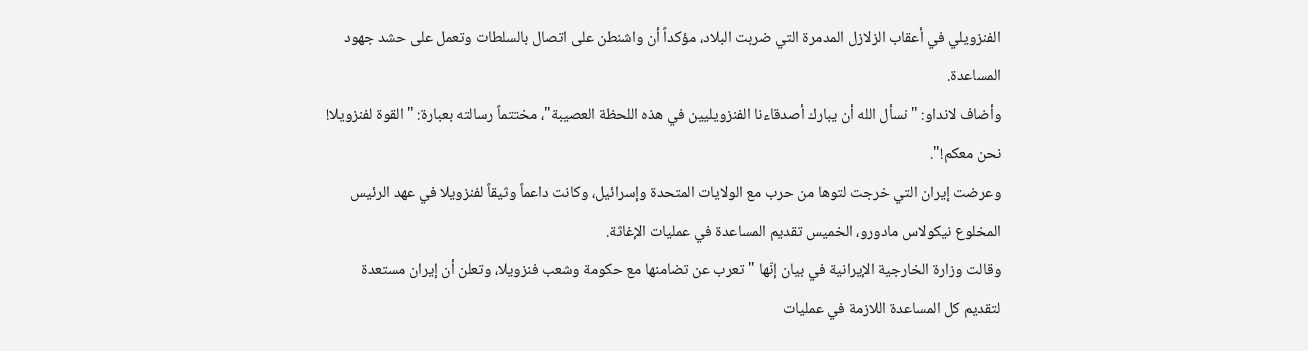الفنزويلي في أعقاب الزلازل المدمرة التي ضربت البلاد، مؤكداً أن واشنطن على اتصال بالسلطات وتعمل على حشد جهود المساعدة.
وأضاف لانداو: "نسأل الله أن يبارك أصدقاءنا الفنزويليين في هذه اللحظة العصيبة"، مختتماً رسالته بعبارة: "القوة لفنزويلا! نحن معكم!".
وعرضت إيران التي خرجت لتوها من حرب مع الولايات المتحدة وإسرائيل، وكانت داعماً وثيقاً لفنزويلا في عهد الرئيس المخلوع نيكولاس مادورو، الخميس تقديم المساعدة في عمليات الإغاثة.
وقالت وزارة الخارجية الإيرانية في بيان إنّها "تعرب عن تضامنها مع حكومة وشعب فنزويلا، وتعلن أن إيران مستعدة لتقديم كل المساعدة اللازمة في عمليات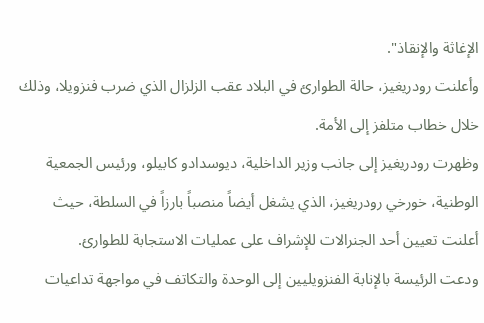الإغاثة والإنقاذ".
وأعلنت رودريغيز، حالة الطوارئ في البلاد عقب الزلزال الذي ضرب فنزويلا، وذلك خلال خطاب متلفز إلى الأمة.
وظهرت رودريغيز إلى جانب وزير الداخلية، ديوسدادو كابيلو، ورئيس الجمعية الوطنية، خورخي رودريغيز، الذي يشغل أيضاً منصباً بارزاً في السلطة، حيث أعلنت تعيين أحد الجنرالات للإشراف على عمليات الاستجابة للطوارئ.
ودعت الرئيسة بالإنابة الفنزويليين إلى الوحدة والتكاتف في مواجهة تداعيات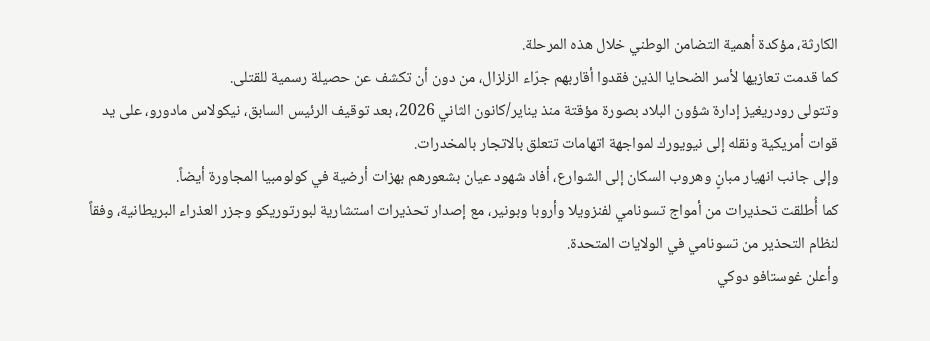الكارثة، مؤكدة أهمية التضامن الوطني خلال هذه المرحلة.
كما قدمت تعازيها لأسر الضحايا الذين فقدوا أقاربهم جرّاء الزلزال، من دون أن تكشف عن حصيلة رسمية للقتلى.
وتتولى رودريغيز إدارة شؤون البلاد بصورة مؤقتة منذ يناير/كانون الثاني 2026، بعد توقيف الرئيس السابق، نيكولاس مادورو، على يد قوات أمريكية ونقله إلى نيويورك لمواجهة اتهامات تتعلق بالاتجار بالمخدرات.
وإلى جانب انهيار مبانٍ وهروب السكان إلى الشوارع، أفاد شهود عيان بشعورهم بهزات أرضية في كولومبيا المجاورة أيضاً.
كما أُطلقت تحذيرات من أمواج تسونامي لفنزويلا وأروبا وبونير، مع إصدار تحذيرات استشارية لبورتوريكو وجزر العذراء البريطانية، وفقاً لنظام التحذير من تسونامي في الولايات المتحدة.
وأعلن غوستافو دوكي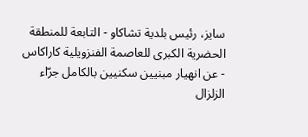سايز، رئيس بلدية تشاكاو - التابعة للمنطقة الحضرية الكبرى للعاصمة الفنزويلية كاراكاس - عن انهيار مبنيين سكنيين بالكامل جرّاء الزلزال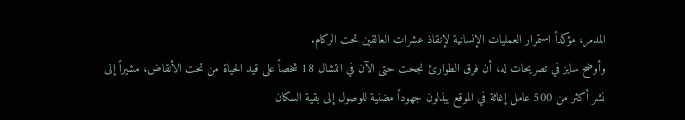المدمر، مؤكداً استمرار العمليات الإنسانية لإنقاذ عشرات العالقين تحت الركام.
وأوضح سايز في تصريحات له، أن فرق الطوارئ نجحت حتى الآن في انتشال 18 شخصاً على قيد الحياة من تحت الأنقاض، مشيراً إلى نشر أكثر من 500 عامل إغاثة في الموقع يبذلون جهوداً مضنية للوصول إلى بقية السكان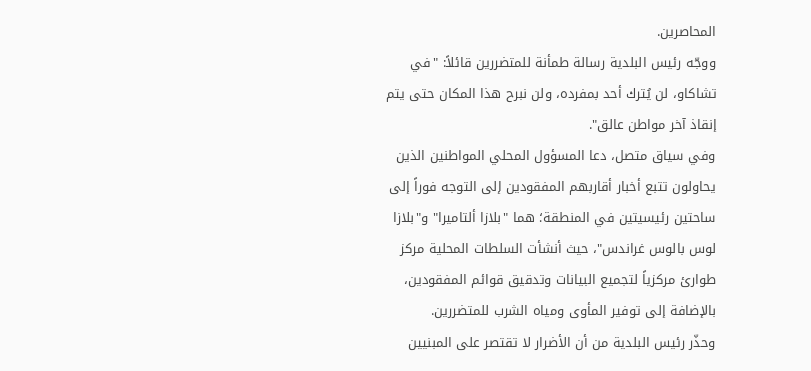المحاصرين.
ووجّه رئيس البلدية رسالة طمأنة للمتضررين قائلاً: "في تشاكاو، لن يُترك أحد بمفرده، ولن نبرح هذا المكان حتى يتم إنقاذ آخر مواطن عالق".
وفي سياق متصل، دعا المسؤول المحلي المواطنين الذين يحاولون تتبع أخبار أقاربهم المفقودين إلى التوجه فوراً إلى ساحتين رئيسيتين في المنطقة؛ هما "بلازا ألتاميرا" و"بلازا لوس بالوس غراندس"، حيث أنشأت السلطات المحلية مركز طوارئ مركزياً لتجميع البيانات وتدقيق قوائم المفقودين، بالإضافة إلى توفير المأوى ومياه الشرب للمتضررين.
وحذّر رئيس البلدية من أن الأضرار لا تقتصر على المبنيين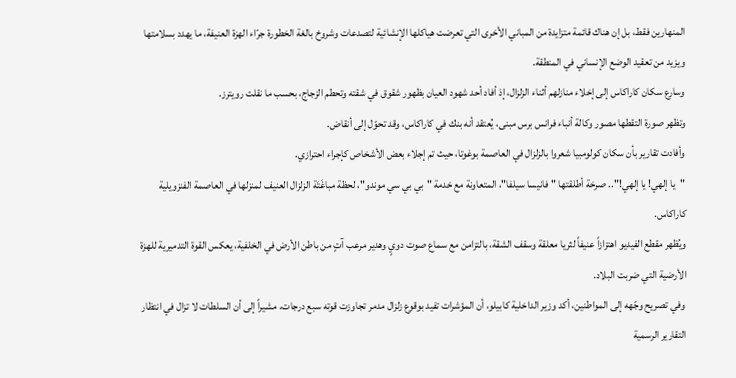المنهارين فقط، بل إن هناك قائمة متزايدة من المباني الأخرى التي تعرضت هياكلها الإنشائية لتصدعات وشروخ بالغة الخطورة جرّاء الهزة العنيفة، ما يهدد بسلامتها ويزيد من تعقيد الوضع الإنساني في المنطقة.
وسارع سكان كاراكاس إلى إخلاء منازلهم أثناء الزلزال، إذ أفاد أحد شهود العيان بظهور شقوق في شقته وتحطم الزجاج، بحسب ما نقلت رويترز.
وتظهر صورة التقطها مصور وكالة أنباء فرانس برس مبنى، يُعتقد أنه بنك في كاراكاس، وقد تحوّل إلى أنقاض.
وأفادت تقارير بأن سكان كولومبيا شعروا بالزلزال في العاصمة بوغوتا، حيث تم إجلاء بعض الأشخاص كإجراء احترازي.
"يا إلهي! يا إلهي!".. صرخة أطلقتها "فانيسا سيلفا"، المتعاونة مع خدمة "بي بي سي موندو"، لحظة مباغَتَة الزلزال العنيف لمنزلها في العاصمة الفنزويلية كاراكاس.
ويُظهر مقطع الفيديو اهتزازاً عنيفاً لثريا معلقة وسقف الشقة، بالتزامن مع سماع صوت دويٍ وهدير مرعب آتٍ من باطن الأرض في الخلفية، يعكس القوة التدميرية للهزة الأرضية التي ضربت البلاد.
وفي تصريح وجّهه إلى المواطنين، أكد وزير الداخلية كابيلو، أن المؤشرات تفيد بوقوع زلزال مدمر تجاوزت قوته سبع درجات، مشيراً إلى أن السلطات لا تزال في انتظار التقارير الرسمية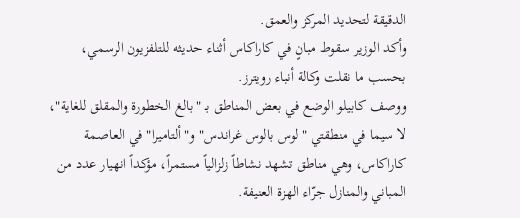الدقيقة لتحديد المركز والعمق.
وأكد الوزير سقوط مبانٍ في كاراكاس أثناء حديثه للتلفزيون الرسمي، بحسب ما نقلت وكالة أنباء رويترز.
ووصف كابيلو الوضع في بعض المناطق بـ "بالغ الخطورة والمقلق للغاية"، لا سيما في منطقتي "لوس بالوس غراندس" و"ألتاميرا" في العاصمة كاراكاس، وهي مناطق تشهد نشاطاً زلزالياً مستمراً، مؤكداً انهيار عدد من المباني والمنازل جرّاء الهزة العنيفة.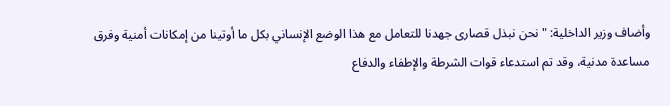وأضاف وزير الداخلية: "نحن نبذل قصارى جهدنا للتعامل مع هذا الوضع الإنساني بكل ما أوتينا من إمكانات أمنية وفرق مساعدة مدنية، وقد تم استدعاء قوات الشرطة والإطفاء والدفاع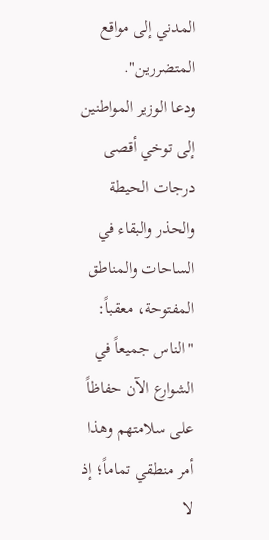المدني إلى مواقع المتضررين".
ودعا الوزير المواطنين إلى توخي أقصى درجات الحيطة والحذر والبقاء في الساحات والمناطق المفتوحة، معقباً: "الناس جميعاً في الشوارع الآن حفاظاً على سلامتهم وهذا أمر منطقي تماماً؛ إذ لا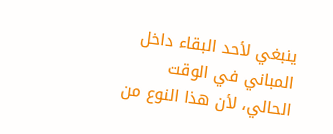ينبغي لأحد البقاء داخل المباني في الوقت الحالي، لأن هذا النوع من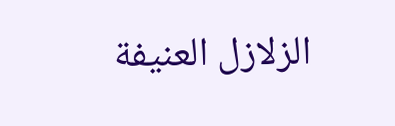الزلازل العنيفة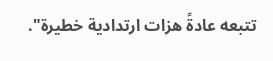تتبعه عادةً هزات ارتدادية خطيرة".